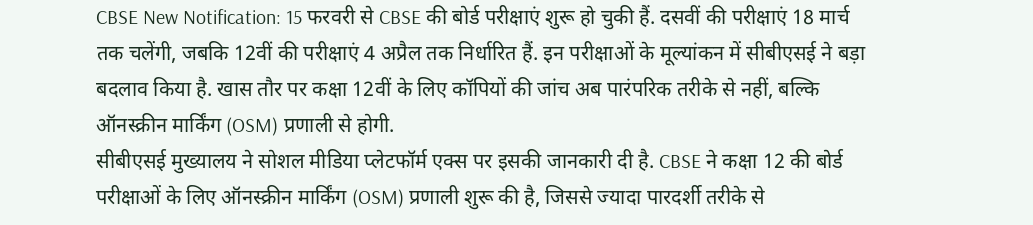CBSE New Notification: 15 फरवरी से CBSE की बोर्ड परीक्षाएं शुरू हो चुकी हैं. दसवीं की परीक्षाएं 18 मार्च तक चलेंगी, जबकि 12वीं की परीक्षाएं 4 अप्रैल तक निर्धारित हैं. इन परीक्षाओं के मूल्यांकन में सीबीएसई ने बड़ा बदलाव किया है. खास तौर पर कक्षा 12वीं के लिए कॉपियों की जांच अब पारंपरिक तरीके से नहीं, बल्कि ऑनस्क्रीन मार्किंग (OSM) प्रणाली से होगी.
सीबीएसई मुख्यालय ने सोशल मीडिया प्लेटफॉर्म एक्स पर इसकी जानकारी दी है. CBSE ने कक्षा 12 की बोर्ड परीक्षाओं के लिए ऑनस्क्रीन मार्किंग (OSM) प्रणाली शुरू की है, जिससे ज्यादा पारदर्शी तरीके से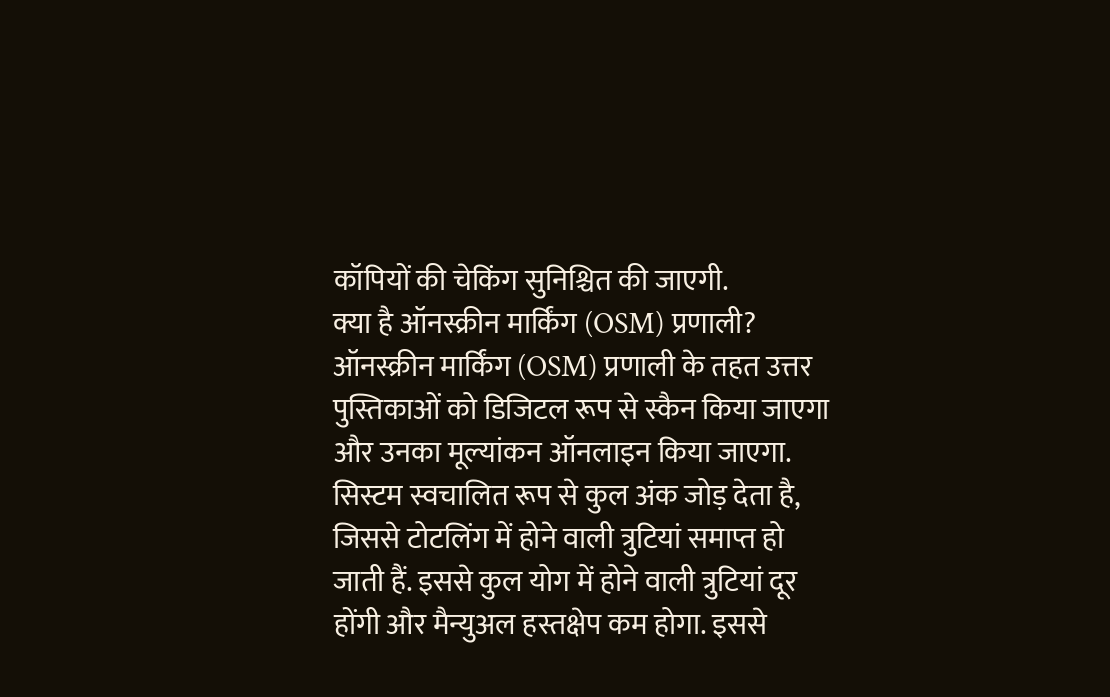कॉपियों की चेकिंग सुनिश्चित की जाएगी.
क्या है ऑनस्क्रीन मार्किंग (OSM) प्रणाली?
ऑनस्क्रीन मार्किंग (OSM) प्रणाली के तहत उत्तर पुस्तिकाओं को डिजिटल रूप से स्कैन किया जाएगा और उनका मूल्यांकन ऑनलाइन किया जाएगा. सिस्टम स्वचालित रूप से कुल अंक जोड़ देता है, जिससे टोटलिंग में होने वाली त्रुटियां समाप्त हो जाती हैं. इससे कुल योग में होने वाली त्रुटियां दूर होंगी और मैन्युअल हस्तक्षेप कम होगा. इससे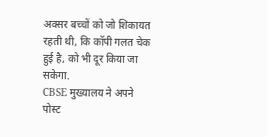अक्सर बच्चों को जो शिकायत रहती थी, कि कॉपी गलत चेक हुई है, को भी दूर किया जा सकेगा.
CBSE मुख्यालय ने अपने पोस्ट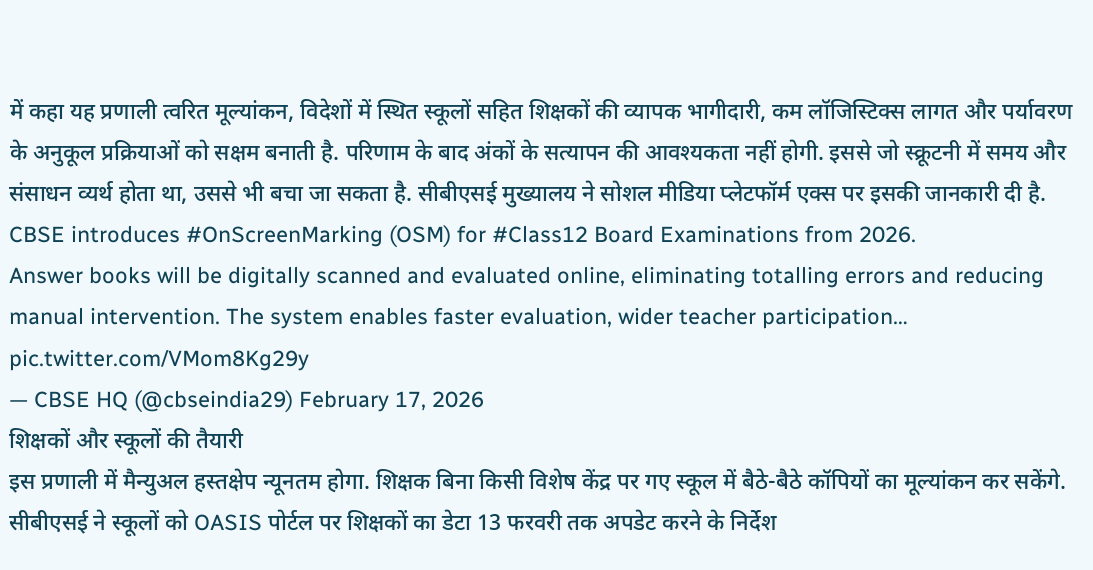में कहा यह प्रणाली त्वरित मूल्यांकन, विदेशों में स्थित स्कूलों सहित शिक्षकों की व्यापक भागीदारी, कम लॉजिस्टिक्स लागत और पर्यावरण के अनुकूल प्रक्रियाओं को सक्षम बनाती है. परिणाम के बाद अंकों के सत्यापन की आवश्यकता नहीं होगी. इससे जो स्क्रूटनी में समय और संसाधन व्यर्थ होता था, उससे भी बचा जा सकता है. सीबीएसई मुख्यालय ने सोशल मीडिया प्लेटफॉर्म एक्स पर इसकी जानकारी दी है.
CBSE introduces #OnScreenMarking (OSM) for #Class12 Board Examinations from 2026.
Answer books will be digitally scanned and evaluated online, eliminating totalling errors and reducing manual intervention. The system enables faster evaluation, wider teacher participation… pic.twitter.com/VMom8Kg29y
— CBSE HQ (@cbseindia29) February 17, 2026
शिक्षकों और स्कूलों की तैयारी
इस प्रणाली में मैन्युअल हस्तक्षेप न्यूनतम होगा. शिक्षक बिना किसी विशेष केंद्र पर गए स्कूल में बैठे-बैठे कॉपियों का मूल्यांकन कर सकेंगे. सीबीएसई ने स्कूलों को OASIS पोर्टल पर शिक्षकों का डेटा 13 फरवरी तक अपडेट करने के निर्देश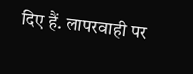दिए हैं. लापरवाही पर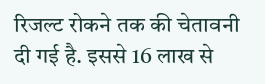रिजल्ट रोकने तक की चेतावनी दी गई है. इससे 16 लाख से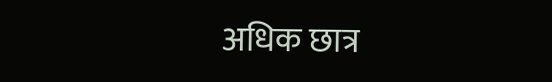अधिक छात्र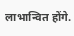लाभान्वित होंगे.